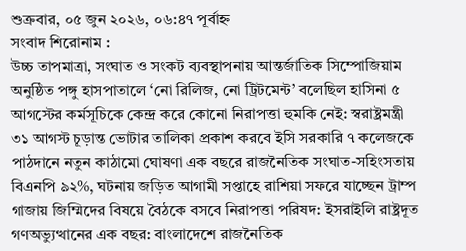শুক্রবার, ০৫ জুন ২০২৬, ০৬:৪৭ পূর্বাহ্ন
সংবাদ শিরোনাম :
উচ্চ তাপমাত্রা, সংঘাত ও সংকট ব্যবস্থাপনায় আন্তর্জাতিক সিম্পোজিয়াম অনুষ্ঠিত পঙ্গু হাসপাতালে ‘নো রিলিজ, নো ট্রিটমেন্ট’ বলেছিল হাসিনা ৫ আগস্টের কর্মসূচিকে কেন্দ্র করে কোনো নিরাপত্তা হুমকি নেই: স্বরাষ্ট্রমন্ত্রী ৩১ আগস্ট চূড়ান্ত ভোটার তালিকা প্রকাশ করবে ইসি সরকারি ৭ কলেজকে পাঠদানে নতুন কাঠামো ঘোষণা এক বছরে রাজনৈতিক সংঘাত-সহিংসতায় বিএনপি ৯২%, ঘটনায় জড়িত আগামী সপ্তাহে রাশিয়া সফরে যাচ্ছেন ট্রাম্প গাজায় জিম্মিদের বিষয়ে বৈঠকে বসবে নিরাপত্তা পরিষদ: ইসরাইলি রাষ্ট্রদূত গণঅভ্যুত্থানের এক বছর: বাংলাদেশে রাজনৈতিক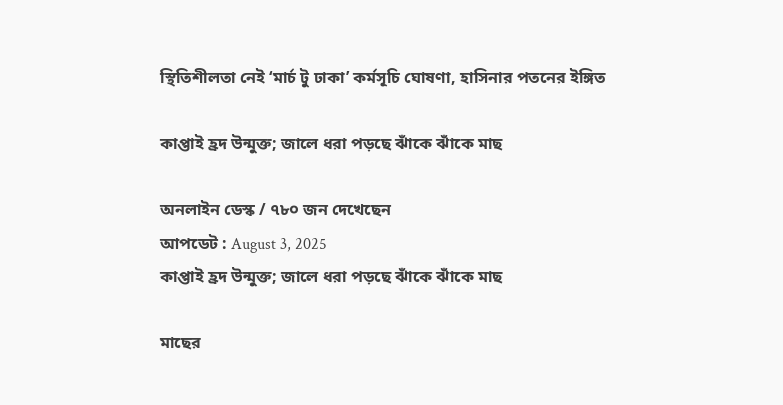স্থিতিশীলতা নেই ‘মার্চ টু ঢাকা’ কর্মসূচি ঘোষণা, হাসিনার পতনের ইঙ্গিত

কাপ্তাই হ্রদ উন্মুক্ত; জালে ধরা পড়ছে ঝাঁকে ঝাঁকে মাছ

অনলাইন ডেস্ক / ৭৮০ জন দেখেছেন
আপডেট : August 3, 2025
কাপ্তাই হ্রদ উন্মুক্ত; জালে ধরা পড়ছে ঝাঁকে ঝাঁকে মাছ

মাছের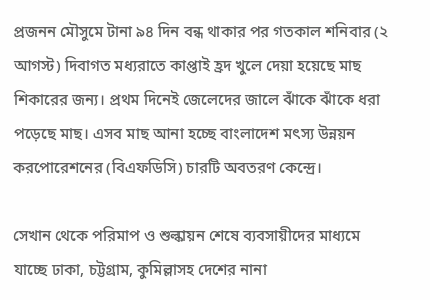প্রজনন মৌসুমে টানা ৯৪ দিন বন্ধ থাকার পর গতকাল শনিবার (২ আগস্ট) দিবাগত মধ্যরাতে কাপ্তাই হ্রদ খুলে দেয়া হয়েছে মাছ শিকারের জন্য। প্রথম দিনেই জেলেদের জালে ঝাঁকে ঝাঁকে ধরা পড়েছে মাছ। এসব মাছ আনা হচ্ছে বাংলাদেশ মৎস্য উন্নয়ন করপোরেশনের (বিএফডিসি) চারটি অবতরণ কেন্দ্রে।

সেখান থেকে পরিমাপ ও শুল্কায়ন শেষে ব্যবসায়ীদের মাধ্যমে যাচ্ছে ঢাকা, চট্টগ্রাম, কুমিল্লাসহ দেশের নানা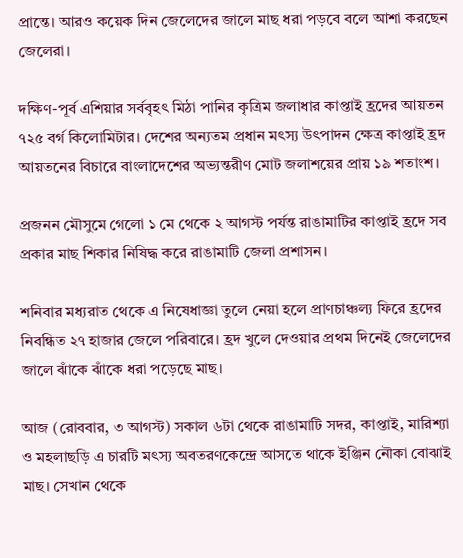প্রান্তে। আরও কয়েক দিন জেলেদের জালে মাছ ধরা পড়বে বলে আশা করছেন জেলেরা।

দক্ষিণ-পূর্ব এশিয়ার সর্ববৃহৎ মিঠা পানির কৃত্রিম জলাধার কাপ্তাই হ্রদের আয়তন ৭২৫ বর্গ কিলোমিটার। দেশের অন্যতম প্রধান মৎস্য উৎপাদন ক্ষেত্র কাপ্তাই হ্রদ আয়তনের বিচারে বাংলাদেশের অভ্যন্তরীণ মোট জলাশয়ের প্রায় ১৯ শতাংশ।

প্রজনন মৌসুমে গেলো ১ মে থেকে ২ আগস্ট পর্যন্ত রাঙামাটির কাপ্তাই হ্রদে সব প্রকার মাছ শিকার নিষিদ্ধ করে রাঙামাটি জেলা প্রশাসন।

শনিবার মধ্যরাত থেকে এ নিষেধাজ্ঞা তুলে নেয়া হলে প্রাণচাঞ্চল্য ফিরে হ্রদের নিবন্ধিত ২৭ হাজার জেলে পরিবারে। হ্রদ খুলে দেওয়ার প্রথম দিনেই জেলেদের জালে ঝাঁকে ঝাঁকে ধরা পড়েছে মাছ।

আজ (রোববার, ৩ আগস্ট) সকাল ৬টা থেকে রাঙামাটি সদর, কাপ্তাই, মারিশ্যা ও মহলাছড়ি এ চারটি মৎস্য অবতরণকেন্দ্রে আসতে থাকে ইঞ্জিন নৌকা বোঝাই মাছ। সেখান থেকে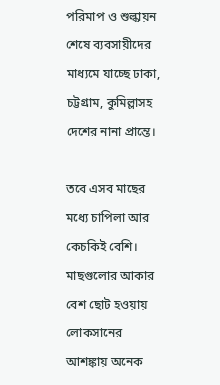পরিমাপ ও শুল্কায়ন শেষে ব্যবসায়ীদের মাধ্যমে যাচ্ছে ঢাকা, চট্টগ্রাম, কুমিল্লাসহ দেশের নানা প্রান্তে।

তবে এসব মাছের মধ্যে চাপিলা আর কেচকিই বেশি। মাছগুলোর আকার বেশ ছোট হওয়ায় লোকসানের আশঙ্কায় অনেক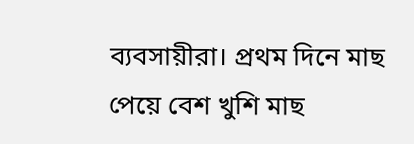ব্যবসায়ীরা। প্রথম দিনে মাছ পেয়ে বেশ খুশি মাছ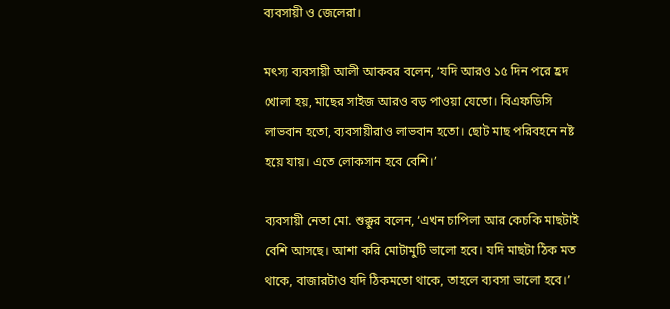ব্যবসায়ী ও জেলেরা।

মৎস্য ব্যবসায়ী আলী আকবর বলেন, ‘যদি আরও ১৫ দিন পরে হ্রদ খোলা হয়, মাছের সাইজ আরও বড় পাওয়া যেতো। বিএফডিসি লাভবান হতো, ব্যবসায়ীরাও লাভবান হতো। ছোট মাছ পরিবহনে নষ্ট হয়ে যায়। এতে লোকসান হবে বেশি।’

ব্যবসায়ী নেতা মো. শুক্কুর বলেন, ‘এখন চাপিলা আর কেচকি মাছটাই বেশি আসছে। আশা করি মোটামুটি ভালো হবে। যদি মাছটা ঠিক মত থাকে, বাজারটাও যদি ঠিকমতো থাকে, তাহলে ব্যবসা ভালো হবে।’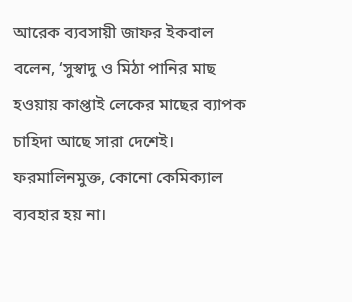আরেক ব্যবসায়ী জাফর ইকবাল বলেন, ‘সুস্বাদু ও মিঠা পানির মাছ হওয়ায় কাপ্তাই লেকের মাছের ব্যাপক চাহিদা আছে সারা দেশেই। ফরমালিনমুক্ত, কোনো কেমিক্যাল ব্যবহার হয় না।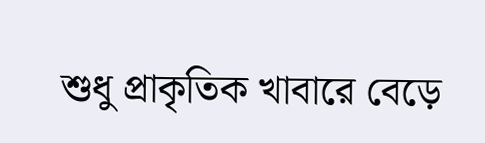শুধু প্রাকৃতিক খাবারে বেড়ে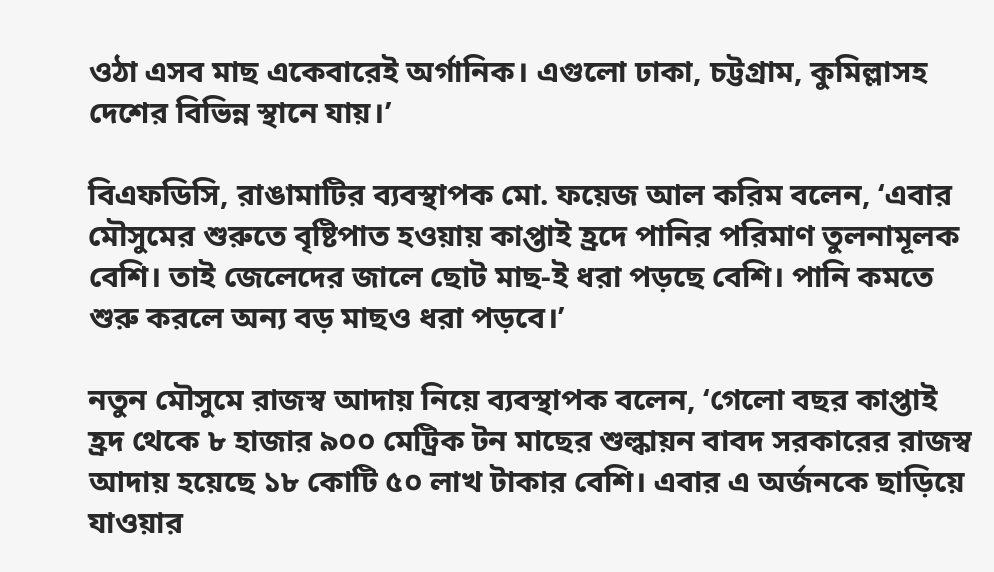ওঠা এসব মাছ একেবারেই অর্গানিক। এগুলো ঢাকা, চট্টগ্রাম, কুমিল্লাসহ দেশের বিভিন্ন স্থানে যায়।’

বিএফডিসি, রাঙামাটির ব্যবস্থাপক মো. ফয়েজ আল করিম বলেন, ‘এবার মৌসুমের শুরুতে বৃষ্টিপাত হওয়ায় কাপ্তাই হ্রদে পানির পরিমাণ তুলনামূলক বেশি। তাই জেলেদের জালে ছোট মাছ-ই ধরা পড়ছে বেশি। পানি কমতে শুরু করলে অন্য বড় মাছও ধরা পড়বে।’

নতুন মৌসুমে রাজস্ব আদায় নিয়ে ব্যবস্থাপক বলেন, ‘গেলো বছর কাপ্তাই হ্রদ থেকে ৮ হাজার ৯০০ মেট্রিক টন মাছের শুল্কায়ন বাবদ সরকারের রাজস্ব আদায় হয়েছে ১৮ কোটি ৫০ লাখ টাকার বেশি। এবার এ অর্জনকে ছাড়িয়ে যাওয়ার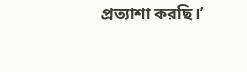প্রত্যাশা করছি।’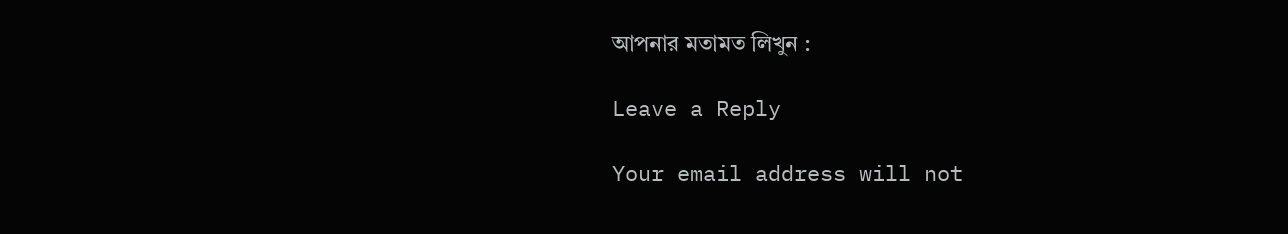আপনার মতামত লিখুন :

Leave a Reply

Your email address will not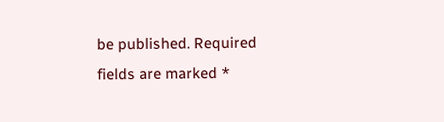be published. Required fields are marked *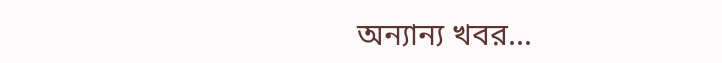অন্যান্য খবর...